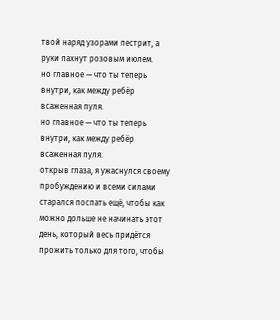твой наряд узорами пестрит, а руки пахнут розовым июлем.
но главное — что ты теперь внутри, как между ребёр всаженная пуля.
но главное — что ты теперь внутри, как между ребёр всаженная пуля.
открыв глаза, я ужаснулся своему пробуждению и всеми силами старался поспать ещё, чтобы как можно дольше не начинать этот день, который весь придётся прожить только для того, чтобы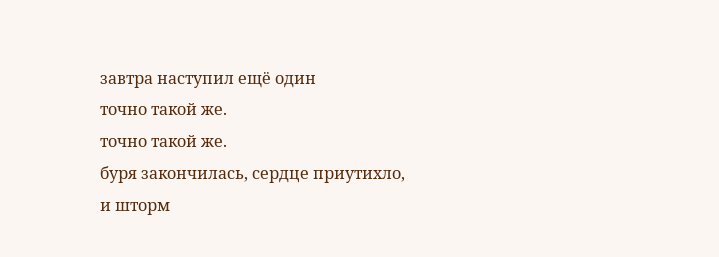завтра наступил ещё один
точно такой же.
точно такой же.
буря закончилась, сердце приутихло,
и шторм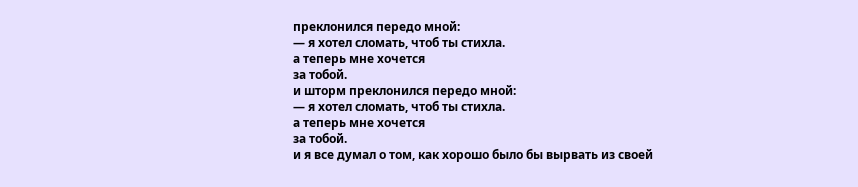преклонился передо мной:
— я хотел сломать, чтоб ты стихла.
а теперь мне хочется
за тобой.
и шторм преклонился передо мной:
— я хотел сломать, чтоб ты стихла.
а теперь мне хочется
за тобой.
и я все думал о том, как хорошо было бы вырвать из своей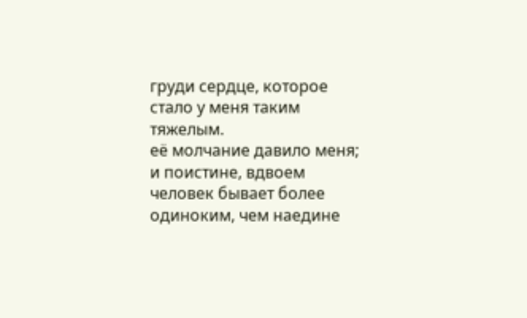груди сердце, которое стало у меня таким тяжелым.
её молчание давило меня; и поистине, вдвоем человек бывает более одиноким, чем наедине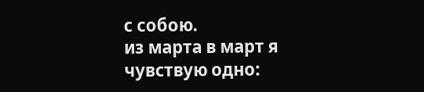с собою.
из марта в март я чувствую одно: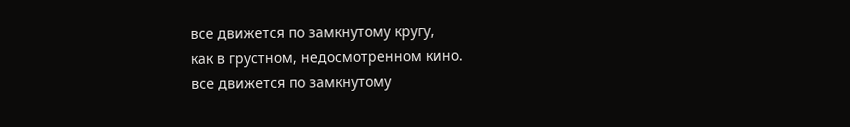все движется по замкнутому кругу,
как в грустном, недосмотренном кино.
все движется по замкнутому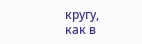кругу,
как в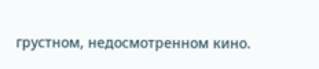грустном, недосмотренном кино.